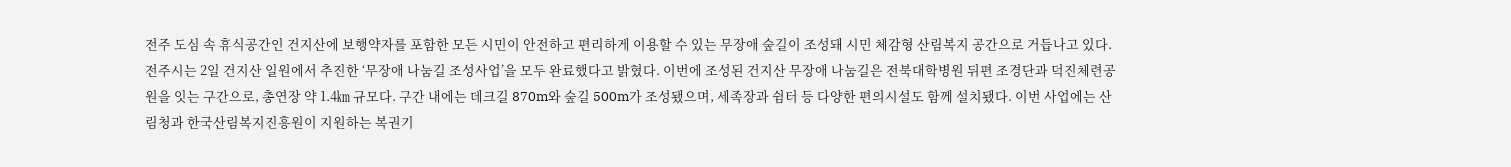전주 도심 속 휴식공간인 건지산에 보행약자를 포함한 모든 시민이 안전하고 편리하게 이용할 수 있는 무장애 숲길이 조성돼 시민 체감형 산림복지 공간으로 거듭나고 있다. 전주시는 2일 건지산 일원에서 추진한 ‘무장애 나눔길 조성사업’을 모두 완료했다고 밝혔다. 이번에 조성된 건지산 무장애 나눔길은 전북대학병원 뒤편 조경단과 덕진체련공원을 잇는 구간으로, 총연장 약 1.4㎞ 규모다. 구간 내에는 데크길 870m와 숲길 500m가 조성됐으며, 세족장과 쉼터 등 다양한 편의시설도 함께 설치됐다. 이번 사업에는 산림청과 한국산림복지진흥원이 지원하는 복권기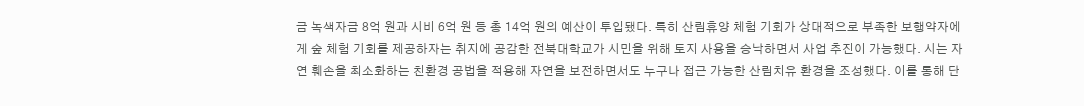금 녹색자금 8억 원과 시비 6억 원 등 총 14억 원의 예산이 투입됐다. 특히 산림휴양 체험 기회가 상대적으로 부족한 보행약자에게 숲 체험 기회를 제공하자는 취지에 공감한 전북대학교가 시민을 위해 토지 사용을 승낙하면서 사업 추진이 가능했다. 시는 자연 훼손을 최소화하는 친환경 공법을 적용해 자연을 보전하면서도 누구나 접근 가능한 산림치유 환경을 조성했다. 이를 통해 단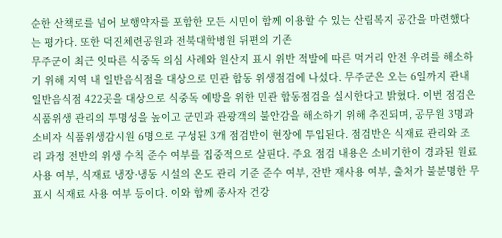순한 산책로를 넘어 보행약자를 포함한 모든 시민이 함께 이용할 수 있는 산림복지 공간을 마련했다는 평가다. 또한 덕진체련공원과 전북대학병원 뒤편의 기존
무주군이 최근 잇따른 식중독 의심 사례와 원산지 표시 위반 적발에 따른 먹거리 안전 우려를 해소하기 위해 지역 내 일반음식점을 대상으로 민관 합동 위생점검에 나섰다. 무주군은 오는 6일까지 관내 일반음식점 422곳을 대상으로 식중독 예방을 위한 민관 합동점검을 실시한다고 밝혔다. 이번 점검은 식품위생 관리의 투명성을 높이고 군민과 관광객의 불안감을 해소하기 위해 추진되며, 공무원 3명과 소비자 식품위생감시원 6명으로 구성된 3개 점검반이 현장에 투입된다. 점검반은 식재료 관리와 조리 과정 전반의 위생 수칙 준수 여부를 집중적으로 살핀다. 주요 점검 내용은 소비기한이 경과된 원료 사용 여부, 식재료 냉장·냉동 시설의 온도 관리 기준 준수 여부, 잔반 재사용 여부, 출처가 불분명한 무표시 식재료 사용 여부 등이다. 이와 함께 종사자 건강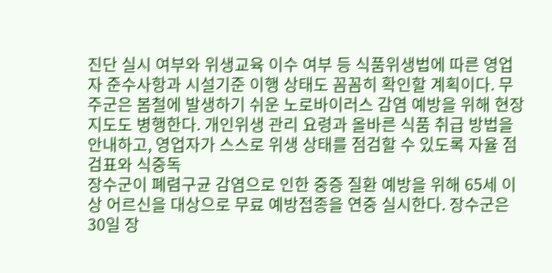진단 실시 여부와 위생교육 이수 여부 등 식품위생법에 따른 영업자 준수사항과 시설기준 이행 상태도 꼼꼼히 확인할 계획이다. 무주군은 봄철에 발생하기 쉬운 노로바이러스 감염 예방을 위해 현장 지도도 병행한다. 개인위생 관리 요령과 올바른 식품 취급 방법을 안내하고, 영업자가 스스로 위생 상태를 점검할 수 있도록 자율 점검표와 식중독
장수군이 폐렴구균 감염으로 인한 중증 질환 예방을 위해 65세 이상 어르신을 대상으로 무료 예방접종을 연중 실시한다. 장수군은 30일 장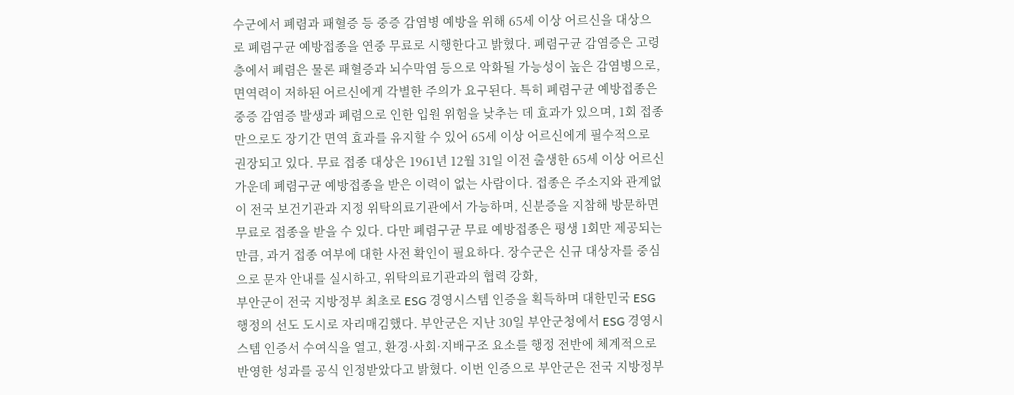수군에서 폐렴과 패혈증 등 중증 감염병 예방을 위해 65세 이상 어르신을 대상으로 폐렴구균 예방접종을 연중 무료로 시행한다고 밝혔다. 폐렴구균 감염증은 고령층에서 폐렴은 물론 패혈증과 뇌수막염 등으로 악화될 가능성이 높은 감염병으로, 면역력이 저하된 어르신에게 각별한 주의가 요구된다. 특히 폐렴구균 예방접종은 중증 감염증 발생과 폐렴으로 인한 입원 위험을 낮추는 데 효과가 있으며, 1회 접종만으로도 장기간 면역 효과를 유지할 수 있어 65세 이상 어르신에게 필수적으로 권장되고 있다. 무료 접종 대상은 1961년 12월 31일 이전 출생한 65세 이상 어르신 가운데 폐렴구균 예방접종을 받은 이력이 없는 사람이다. 접종은 주소지와 관계없이 전국 보건기관과 지정 위탁의료기관에서 가능하며, 신분증을 지참해 방문하면 무료로 접종을 받을 수 있다. 다만 폐렴구균 무료 예방접종은 평생 1회만 제공되는 만큼, 과거 접종 여부에 대한 사전 확인이 필요하다. 장수군은 신규 대상자를 중심으로 문자 안내를 실시하고, 위탁의료기관과의 협력 강화,
부안군이 전국 지방정부 최초로 ESG 경영시스템 인증을 획득하며 대한민국 ESG 행정의 선도 도시로 자리매김했다. 부안군은 지난 30일 부안군청에서 ESG 경영시스템 인증서 수여식을 열고, 환경·사회·지배구조 요소를 행정 전반에 체계적으로 반영한 성과를 공식 인정받았다고 밝혔다. 이번 인증으로 부안군은 전국 지방정부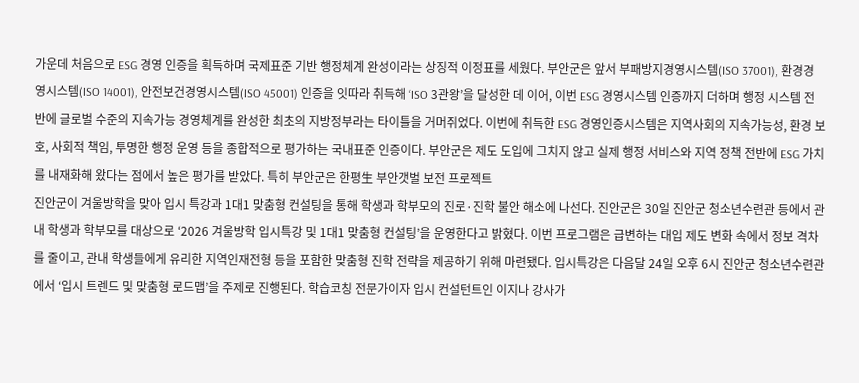가운데 처음으로 ESG 경영 인증을 획득하며 국제표준 기반 행정체계 완성이라는 상징적 이정표를 세웠다. 부안군은 앞서 부패방지경영시스템(ISO 37001), 환경경영시스템(ISO 14001), 안전보건경영시스템(ISO 45001) 인증을 잇따라 취득해 ‘ISO 3관왕’을 달성한 데 이어, 이번 ESG 경영시스템 인증까지 더하며 행정 시스템 전반에 글로벌 수준의 지속가능 경영체계를 완성한 최초의 지방정부라는 타이틀을 거머쥐었다. 이번에 취득한 ESG 경영인증시스템은 지역사회의 지속가능성, 환경 보호, 사회적 책임, 투명한 행정 운영 등을 종합적으로 평가하는 국내표준 인증이다. 부안군은 제도 도입에 그치지 않고 실제 행정 서비스와 지역 정책 전반에 ESG 가치를 내재화해 왔다는 점에서 높은 평가를 받았다. 특히 부안군은 한평生 부안갯벌 보전 프로젝트
진안군이 겨울방학을 맞아 입시 특강과 1대1 맞춤형 컨설팅을 통해 학생과 학부모의 진로·진학 불안 해소에 나선다. 진안군은 30일 진안군 청소년수련관 등에서 관내 학생과 학부모를 대상으로 ‘2026 겨울방학 입시특강 및 1대1 맞춤형 컨설팅’을 운영한다고 밝혔다. 이번 프로그램은 급변하는 대입 제도 변화 속에서 정보 격차를 줄이고, 관내 학생들에게 유리한 지역인재전형 등을 포함한 맞춤형 진학 전략을 제공하기 위해 마련됐다. 입시특강은 다음달 24일 오후 6시 진안군 청소년수련관에서 ‘입시 트렌드 및 맞춤형 로드맵’을 주제로 진행된다. 학습코칭 전문가이자 입시 컨설턴트인 이지나 강사가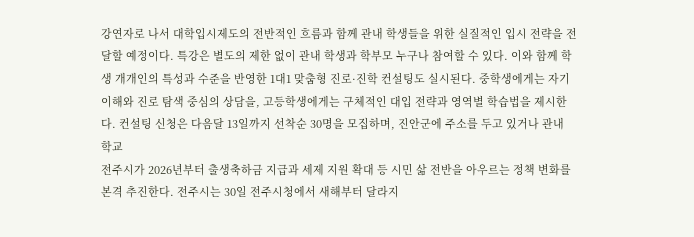강연자로 나서 대학입시제도의 전반적인 흐름과 함께 관내 학생들을 위한 실질적인 입시 전략을 전달할 예정이다. 특강은 별도의 제한 없이 관내 학생과 학부모 누구나 참여할 수 있다. 이와 함께 학생 개개인의 특성과 수준을 반영한 1대1 맞춤형 진로·진학 컨설팅도 실시된다. 중학생에게는 자기 이해와 진로 탐색 중심의 상담을, 고등학생에게는 구체적인 대입 전략과 영역별 학습법을 제시한다. 컨설팅 신청은 다음달 13일까지 선착순 30명을 모집하며, 진안군에 주소를 두고 있거나 관내 학교
전주시가 2026년부터 출생축하금 지급과 세제 지원 확대 등 시민 삶 전반을 아우르는 정책 변화를 본격 추진한다. 전주시는 30일 전주시청에서 새해부터 달라지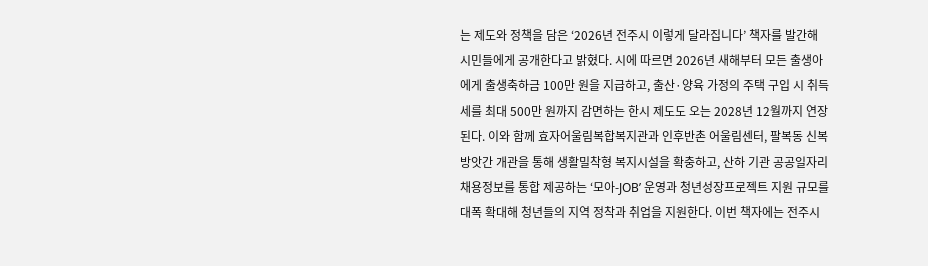는 제도와 정책을 담은 ‘2026년 전주시 이렇게 달라집니다’ 책자를 발간해 시민들에게 공개한다고 밝혔다. 시에 따르면 2026년 새해부터 모든 출생아에게 출생축하금 100만 원을 지급하고, 출산·양육 가정의 주택 구입 시 취득세를 최대 500만 원까지 감면하는 한시 제도도 오는 2028년 12월까지 연장된다. 이와 함께 효자어울림복합복지관과 인후반촌 어울림센터, 팔복동 신복방앗간 개관을 통해 생활밀착형 복지시설을 확충하고, 산하 기관 공공일자리 채용정보를 통합 제공하는 ‘모아-JOB’ 운영과 청년성장프로젝트 지원 규모를 대폭 확대해 청년들의 지역 정착과 취업을 지원한다. 이번 책자에는 전주시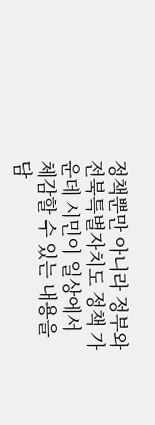정책뿐만 아니라 정부와 전북특별자치도 정책 가운데 시민이 일상에서 체감할 수 있는 내용을 담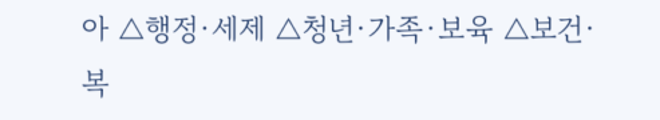아 △행정·세제 △청년·가족·보육 △보건·복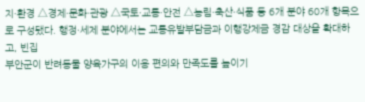지·환경 △경제·문화·관광 △국토·교통·안전 △농림·축산·식품 등 6개 분야 60개 항목으로 구성됐다. 행정·세제 분야에서는 교통유발부담금과 이행강제금 경감 대상을 확대하고, 빈집
부안군이 반려동물 양육가구의 이용 편의와 만족도를 높이기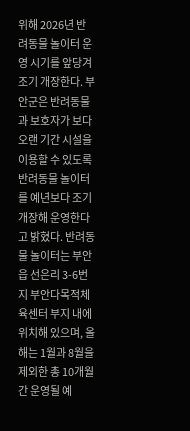위해 2026년 반려동물 놀이터 운영 시기를 앞당겨 조기 개장한다. 부안군은 반려동물과 보호자가 보다 오랜 기간 시설을 이용할 수 있도록 반려동물 놀이터를 예년보다 조기 개장해 운영한다고 밝혔다. 반려동물 놀이터는 부안읍 선은리 3-6번지 부안다목적체육센터 부지 내에 위치해 있으며, 올해는 1월과 8월을 제외한 총 10개월간 운영될 예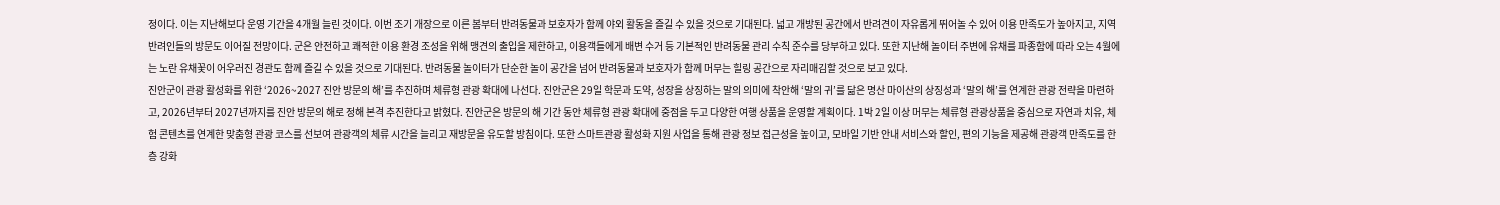정이다. 이는 지난해보다 운영 기간을 4개월 늘린 것이다. 이번 조기 개장으로 이른 봄부터 반려동물과 보호자가 함께 야외 활동을 즐길 수 있을 것으로 기대된다. 넓고 개방된 공간에서 반려견이 자유롭게 뛰어놀 수 있어 이용 만족도가 높아지고, 지역 반려인들의 방문도 이어질 전망이다. 군은 안전하고 쾌적한 이용 환경 조성을 위해 맹견의 출입을 제한하고, 이용객들에게 배변 수거 등 기본적인 반려동물 관리 수칙 준수를 당부하고 있다. 또한 지난해 놀이터 주변에 유채를 파종함에 따라 오는 4월에는 노란 유채꽃이 어우러진 경관도 함께 즐길 수 있을 것으로 기대된다. 반려동물 놀이터가 단순한 놀이 공간을 넘어 반려동물과 보호자가 함께 머무는 힐링 공간으로 자리매김할 것으로 보고 있다.
진안군이 관광 활성화를 위한 ‘2026~2027 진안 방문의 해’를 추진하며 체류형 관광 확대에 나선다. 진안군은 29일 학문과 도약, 성장을 상징하는 말의 의미에 착안해 ‘말의 귀’를 닮은 명산 마이산의 상징성과 ‘말의 해’를 연계한 관광 전략을 마련하고, 2026년부터 2027년까지를 진안 방문의 해로 정해 본격 추진한다고 밝혔다. 진안군은 방문의 해 기간 동안 체류형 관광 확대에 중점을 두고 다양한 여행 상품을 운영할 계획이다. 1박 2일 이상 머무는 체류형 관광상품을 중심으로 자연과 치유, 체험 콘텐츠를 연계한 맞춤형 관광 코스를 선보여 관광객의 체류 시간을 늘리고 재방문을 유도할 방침이다. 또한 스마트관광 활성화 지원 사업을 통해 관광 정보 접근성을 높이고, 모바일 기반 안내 서비스와 할인, 편의 기능을 제공해 관광객 만족도를 한층 강화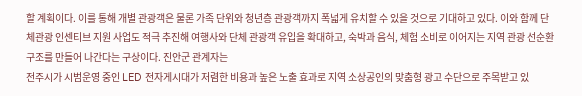할 계획이다. 이를 통해 개별 관광객은 물론 가족 단위와 청년층 관광객까지 폭넓게 유치할 수 있을 것으로 기대하고 있다. 이와 함께 단체관광 인센티브 지원 사업도 적극 추진해 여행사와 단체 관광객 유입을 확대하고, 숙박과 음식, 체험 소비로 이어지는 지역 관광 선순환 구조를 만들어 나간다는 구상이다. 진안군 관계자는
전주시가 시범운영 중인 LED 전자게시대가 저렴한 비용과 높은 노출 효과로 지역 소상공인의 맞춤형 광고 수단으로 주목받고 있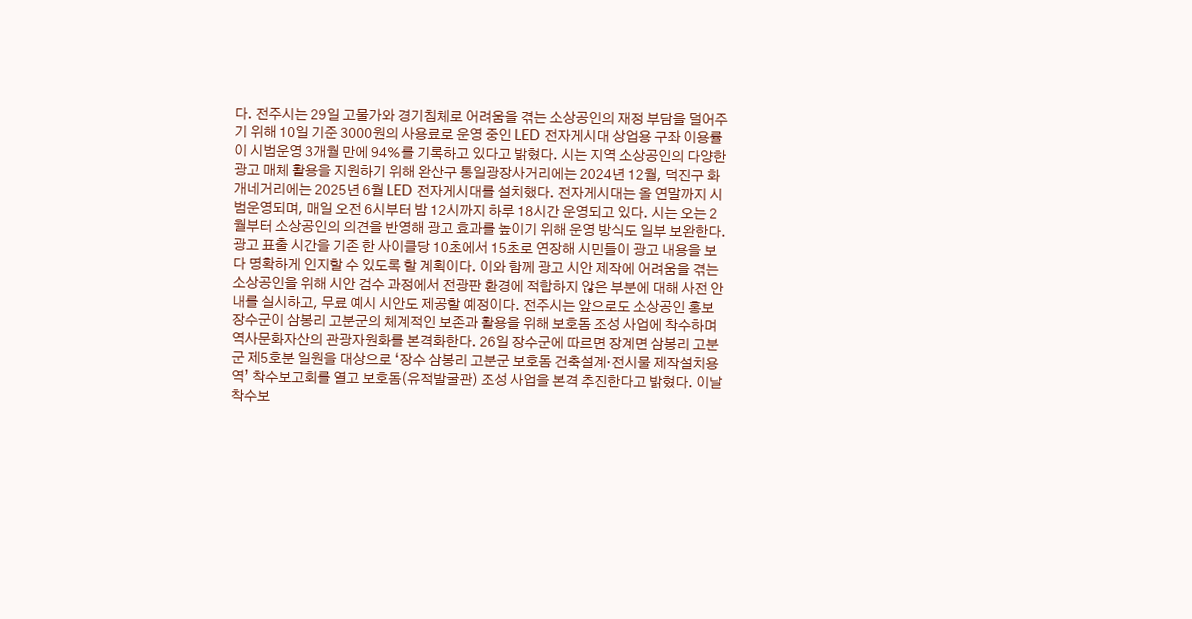다. 전주시는 29일 고물가와 경기침체로 어려움을 겪는 소상공인의 재정 부담을 덜어주기 위해 10일 기준 3000원의 사용료로 운영 중인 LED 전자게시대 상업용 구좌 이용률이 시범운영 3개월 만에 94%를 기록하고 있다고 밝혔다. 시는 지역 소상공인의 다양한 광고 매체 활용을 지원하기 위해 완산구 통일광장사거리에는 2024년 12월, 덕진구 화개네거리에는 2025년 6월 LED 전자게시대를 설치했다. 전자게시대는 올 연말까지 시범운영되며, 매일 오전 6시부터 밤 12시까지 하루 18시간 운영되고 있다. 시는 오는 2월부터 소상공인의 의견을 반영해 광고 효과를 높이기 위해 운영 방식도 일부 보완한다. 광고 표출 시간을 기존 한 사이클당 10초에서 15초로 연장해 시민들이 광고 내용을 보다 명확하게 인지할 수 있도록 할 계획이다. 이와 함께 광고 시안 제작에 어려움을 겪는 소상공인을 위해 시안 검수 과정에서 전광판 환경에 적합하지 않은 부분에 대해 사전 안내를 실시하고, 무료 예시 시안도 제공할 예정이다. 전주시는 앞으로도 소상공인 홍보
장수군이 삼봉리 고분군의 체계적인 보존과 활용을 위해 보호돔 조성 사업에 착수하며 역사문화자산의 관광자원화를 본격화한다. 26일 장수군에 따르면 장계면 삼봉리 고분군 제5호분 일원을 대상으로 ‘장수 삼봉리 고분군 보호돔 건축설계·전시물 제작설치용역’ 착수보고회를 열고 보호돔(유적발굴관) 조성 사업을 본격 추진한다고 밝혔다. 이날 착수보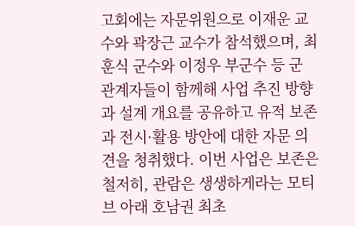고회에는 자문위원으로 이재운 교수와 곽장근 교수가 참석했으며, 최훈식 군수와 이정우 부군수 등 군 관계자들이 함께해 사업 추진 방향과 설계 개요를 공유하고 유적 보존과 전시·활용 방안에 대한 자문 의견을 청취했다. 이번 사업은 보존은 철저히, 관람은 생생하게라는 모티브 아래 호남권 최초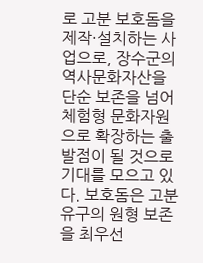로 고분 보호돔을 제작·설치하는 사업으로, 장수군의 역사문화자산을 단순 보존을 넘어 체험형 문화자원으로 확장하는 출발점이 될 것으로 기대를 모으고 있다. 보호돔은 고분 유구의 원형 보존을 최우선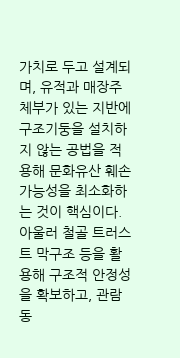가치로 두고 설계되며, 유적과 매장주체부가 있는 지반에 구조기둥을 설치하지 않는 공법을 적용해 문화유산 훼손 가능성을 최소화하는 것이 핵심이다. 아울러 철골 트러스트 막구조 등을 활용해 구조적 안정성을 확보하고, 관람 동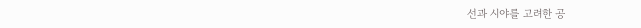선과 시야를 고려한 공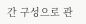간 구성으로 관